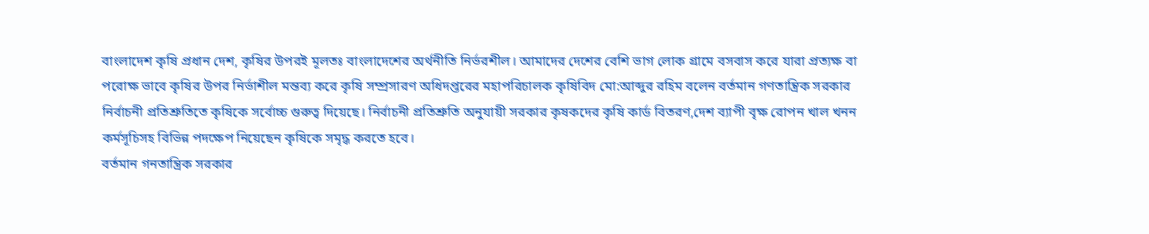বাংলাদেশ কৃষি প্রধান দেশ, কৃষির উপরই মূলতঃ বাংলাদেশের অর্থনীতি নির্ভরশীল। আমাদের দেশের বেশি ভাগ লোক গ্রামে বসবাস করে যারা প্রত্যক্ষ বা পরোক্ষ ভাবে কৃষির উপর নির্ভাশীল মন্তব্য করে কৃষি সম্প্রসারণ অধিদপ্তরের মহাপরিচালক কৃষিবিদ মো:আব্দুর রহিম বলেন বর্তমান গণতান্ত্রিক সরকার নির্বাচনী প্রতিশ্রুতিতে কৃষিকে সর্বোচ্চ গুরুত্ব দিয়েছে। নির্বাচনী প্রতিশ্রুতি অনুযায়ী সরকার কৃষকদের কৃষি কার্ড বিতরণ,দেশ ব্যাপী বৃক্ষ রোপন খাল খনন কর্মসূচিসহ বিভিন্ন পদক্ষেপ নিয়েছেন কৃষিকে সমৃদ্ধ করতে হবে।
বর্তমান গনতান্ত্রিক সরকার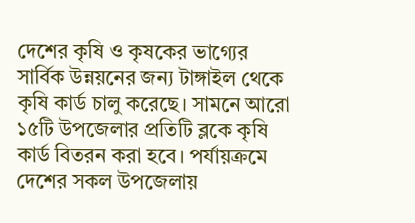দেশের কৃষি ও কৃষকের ভাগ্যের সার্বিক উন্নয়নের জন্য টাঙ্গাইল থেকে কৃষি কার্ড চালু করেছে। সামনে আরো ১৫টি উপজেলার প্রতিটি ব্লকে কৃষি কার্ড বিতরন করা হবে। পর্যায়ক্রমে দেশের সকল উপজেলায়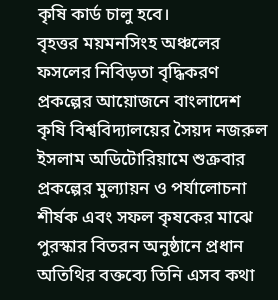কৃষি কার্ড চালু হবে।
বৃহত্তর ময়মনসিংহ অঞ্চলের ফসলের নিবিড়তা বৃদ্ধিকরণ প্রকল্পের আয়োজনে বাংলাদেশ কৃষি বিশ্ববিদ্যালয়ের সৈয়দ নজরুল ইসলাম অডিটোরিয়ামে শুক্রবার প্রকল্পের মুল্যায়ন ও পর্যালোচনা শীর্ষক এবং সফল কৃষকের মাঝে পুরস্কার বিতরন অনুষ্ঠানে প্রধান অতিথির বক্তব্যে তিনি এসব কথা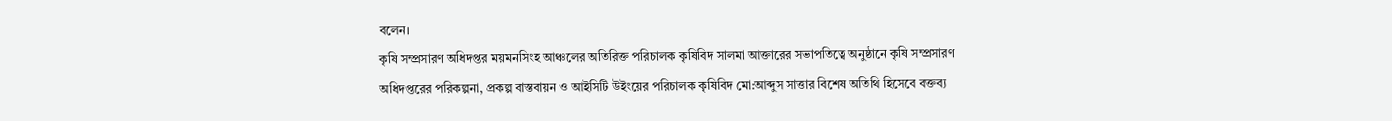বলেন।
কৃষি সম্প্রসারণ অধিদপ্তর ময়মনসিংহ আঞ্চলের অতিরিক্ত পরিচালক কৃষিবিদ সালমা আক্তারের সভাপতিত্বে অনুষ্ঠানে কৃষি সম্প্রসারণ অধিদপ্তরের পরিকল্পনা, প্রকল্প বাস্তবায়ন ও আইসিটি উইংয়ের পরিচালক কৃষিবিদ মো:আব্দুস সাত্তার বিশেষ অতিথি হিসেবে বক্তব্য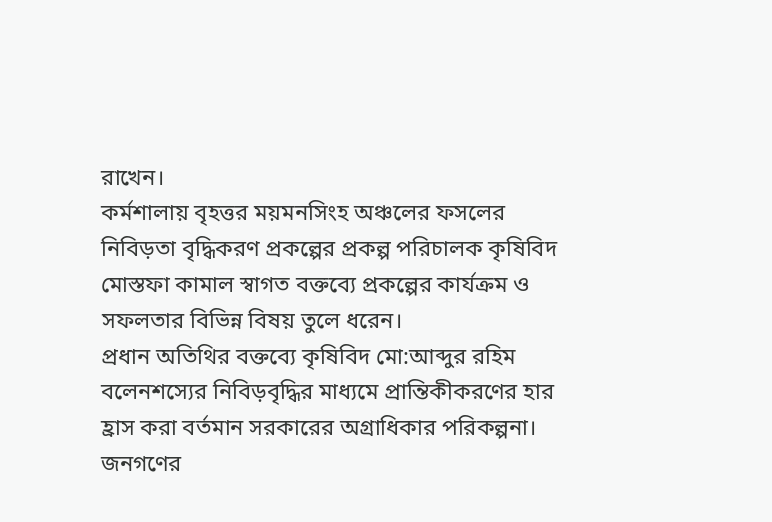রাখেন।
কর্মশালায় বৃহত্তর ময়মনসিংহ অঞ্চলের ফসলের নিবিড়তা বৃদ্ধিকরণ প্রকল্পের প্রকল্প পরিচালক কৃষিবিদ মোস্তফা কামাল স্বাগত বক্তব্যে প্রকল্পের কার্যক্রম ও সফলতার বিভিন্ন বিষয় তুলে ধরেন।
প্রধান অতিথির বক্তব্যে কৃষিবিদ মো:আব্দুর রহিম বলেনশস্যের নিবিড়বৃদ্ধির মাধ্যমে প্রান্তিকীকরণের হার হ্রাস করা বর্তমান সরকারের অগ্রাধিকার পরিকল্পনা। জনগণের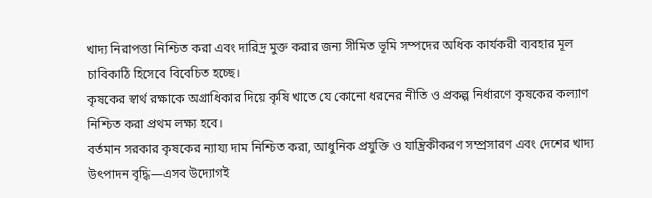খাদ্য নিরাপত্তা নিশ্চিত করা এবং দারিদ্র মুক্ত করার জন্য সীমিত ভূমি সম্পদের অধিক কার্যকরী ব্যবহার মূল চাবিকাঠি হিসেবে বিবেচিত হচ্ছে।
কৃষকের স্বার্থ রক্ষাকে অগ্রাধিকার দিয়ে কৃষি খাতে যে কোনো ধরনের নীতি ও প্রকল্প নির্ধারণে কৃষকের কল্যাণ নিশ্চিত করা প্রথম লক্ষ্য হবে।
বর্তমান সরকার কৃষকের ন্যায্য দাম নিশ্চিত করা, আধুনিক প্রযুক্তি ও যান্ত্রিকীকরণ সম্প্রসারণ এবং দেশের খাদ্য উৎপাদন বৃদ্ধি—এসব উদ্যোগই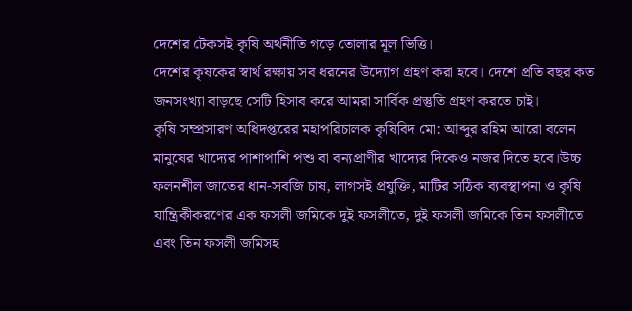দেশের টেকসই কৃষি অর্থনীতি গড়ে তোলার মূল ভিত্তি।
দেশের কৃষকের স্বার্থ রক্ষায় সব ধরনের উদ্যোগ গ্রহণ করা হবে। দেশে প্রতি বছর কত জনসংখ্যা বাড়ছে সেটি হিসাব করে আমরা সার্বিক প্রস্তুতি গ্রহণ করতে চাই।
কৃষি সম্প্রসারণ অধিদপ্তরের মহাপরিচালক কৃষিবিদ মো: আব্দুর রহিম আরো বলেন মানুষের খাদ্যের পাশাপাশি পশু বা বন্যপ্রাণীর খাদ্যের দিকেও নজর দিতে হবে।উচ্চ ফলনশীল জাতের ধান-সবজি চাষ, লাগসই প্রযুক্তি, মাটির সঠিক ব্যবস্থাপনা ও কৃষি যান্ত্রিকীকরণের এক ফসলী জমিকে দুই ফসলীতে, দুই ফসলী জমিকে তিন ফসলীতে এবং তিন ফসলী জমিসহ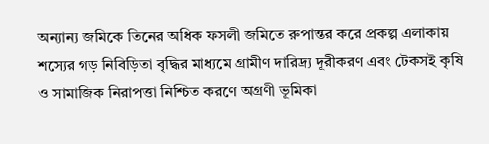অন্যান্য জমিকে তিনের অধিক ফসলী জমিতে রুপান্তর করে প্রকল্প এলাকায় শস্যের গড় নিবিড়িতা বৃদ্ধির মাধ্যমে গ্রামীণ দারিদ্র্য দূরীকরণ এবং টেকসই কৃষি ও সামাজিক নিরাপত্তা নিশ্চিত করণে অগ্রণী ভূমিকা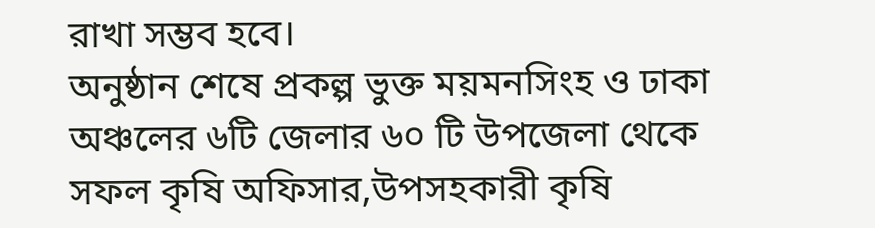রাখা সম্ভব হবে।
অনুষ্ঠান শেষে প্রকল্প ভুক্ত ময়মনসিংহ ও ঢাকা অঞ্চলের ৬টি জেলার ৬০ টি উপজেলা থেকে সফল কৃষি অফিসার,উপসহকারী কৃষি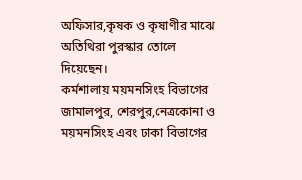অফিসার,কৃষক ও কৃষাণীর মাঝে অতিথিরা পুরস্কার তোলে দিয়েছেন।
কর্মশালায় ময়মনসিংহ বিভাগের জামালপুর, শেরপুর,নেত্রকোনা ও ময়মনসিংহ এবং ঢাকা বিভাগের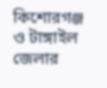কিশোরগঞ্জ ও টাঙ্গাইল জেলার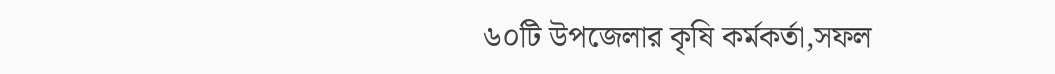৬০টি উপজেলার কৃষি কর্মকর্তা,সফল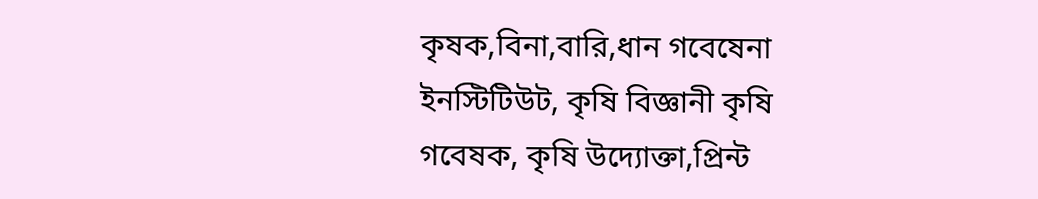কৃষক,বিনা,বারি,ধান গবেষেনা ইনস্টিটিউট, কৃষি বিজ্ঞানী কৃষি গবেষক, কৃষি উদ্যোক্তা,প্রিন্ট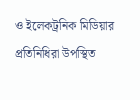ও ইলেকট্রনিক মিডিয়ার প্রতিনিধিরা উপস্থিত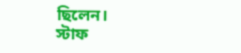ছিলেন।
স্টাফ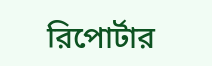রিপোর্টার